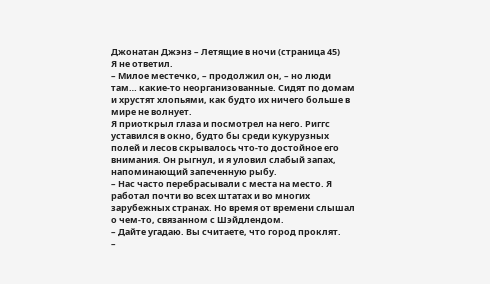Джонатан Джэнз – Летящие в ночи (страница 45)
Я не ответил.
– Милое местечко, – продолжил он, – но люди там… какие-то неорганизованные. Сидят по домам и хрустят хлопьями, как будто их ничего больше в мире не волнует.
Я приоткрыл глаза и посмотрел на него. Риггс уставился в окно, будто бы среди кукурузных полей и лесов скрывалось что-то достойное его внимания. Он рыгнул, и я уловил слабый запах, напоминающий запеченную рыбу.
– Нас часто перебрасывали с места на место. Я работал почти во всех штатах и во многих зарубежных странах. Но время от времени слышал о чем-то, связанном с Шэйдлендом.
– Дайте угадаю. Вы считаете, что город проклят.
–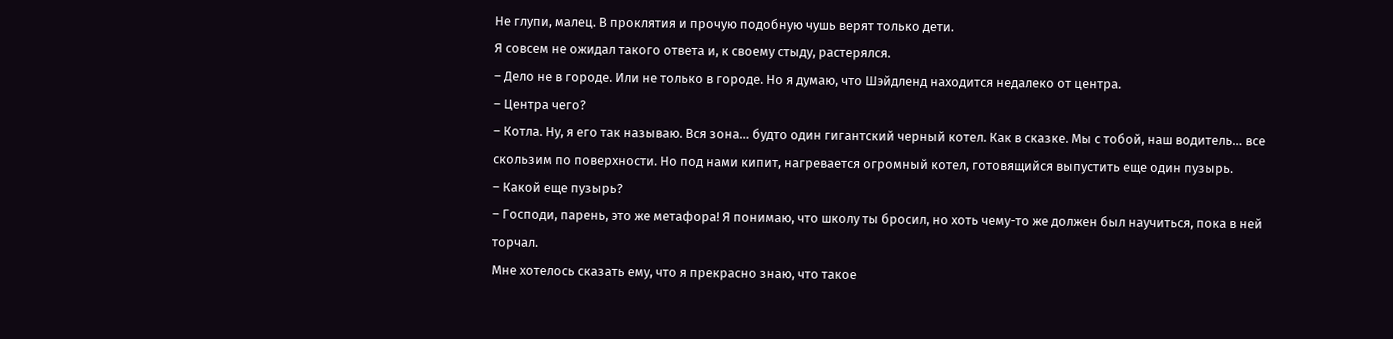Не глупи, малец. В проклятия и прочую подобную чушь верят только дети.
Я совсем не ожидал такого ответа и, к своему стыду, растерялся.
– Дело не в городе. Или не только в городе. Но я думаю, что Шэйдленд находится недалеко от центра.
– Центра чего?
– Котла. Ну, я его так называю. Вся зона… будто один гигантский черный котел. Как в сказке. Мы с тобой, наш водитель… все скользим по поверхности. Но под нами кипит, нагревается огромный котел, готовящийся выпустить еще один пузырь.
– Какой еще пузырь?
– Господи, парень, это же метафора! Я понимаю, что школу ты бросил, но хоть чему-то же должен был научиться, пока в ней торчал.
Мне хотелось сказать ему, что я прекрасно знаю, что такое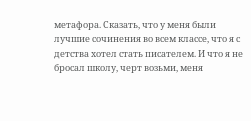метафора. Сказать, что у меня были лучшие сочинения во всем классе, что я с детства хотел стать писателем. И что я не бросал школу, черт возьми, меня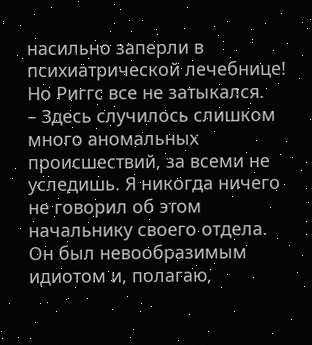насильно заперли в психиатрической лечебнице!
Но Риггс все не затыкался.
– Здесь случилось слишком много аномальных происшествий, за всеми не уследишь. Я никогда ничего не говорил об этом начальнику своего отдела. Он был невообразимым идиотом и, полагаю,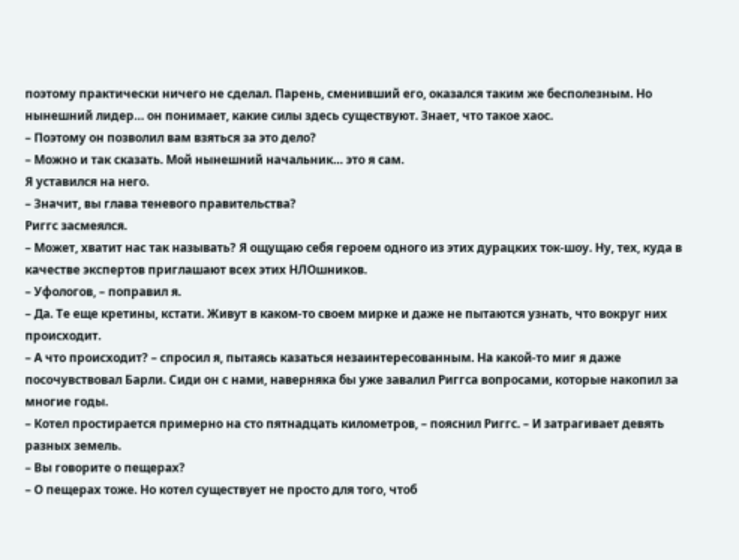поэтому практически ничего не сделал. Парень, сменивший его, оказался таким же бесполезным. Но нынешний лидер… он понимает, какие силы здесь существуют. Знает, что такое хаос.
– Поэтому он позволил вам взяться за это дело?
– Можно и так сказать. Мой нынешний начальник… это я сам.
Я уставился на него.
– Значит, вы глава теневого правительства?
Риггс засмеялся.
– Может, хватит нас так называть? Я ощущаю себя героем одного из этих дурацких ток-шоу. Ну, тех, куда в качестве экспертов приглашают всех этих НЛОшников.
– Уфологов, – поправил я.
– Да. Те еще кретины, кстати. Живут в каком-то своем мирке и даже не пытаются узнать, что вокруг них происходит.
– А что происходит? – спросил я, пытаясь казаться незаинтересованным. На какой-то миг я даже посочувствовал Барли. Сиди он с нами, наверняка бы уже завалил Риггса вопросами, которые накопил за многие годы.
– Котел простирается примерно на сто пятнадцать километров, – пояснил Риггс. – И затрагивает девять разных земель.
– Вы говорите о пещерах?
– О пещерах тоже. Но котел существует не просто для того, чтоб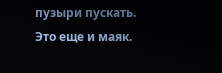пузыри пускать. Это еще и маяк.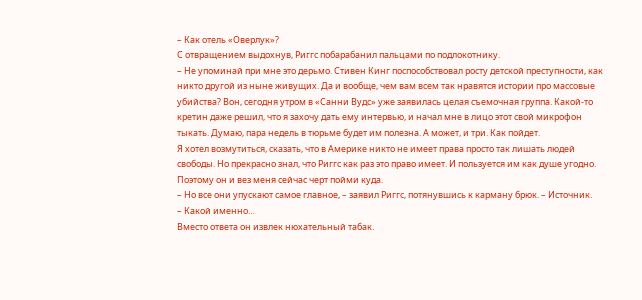– Как отель «Оверлук»?
С отвращением выдохнув, Риггс побарабанил пальцами по подлокотнику.
– Не упоминай при мне это дерьмо. Стивен Кинг поспособствовал росту детской преступности, как никто другой из ныне живущих. Да и вообще, чем вам всем так нравятся истории про массовые убийства? Вон, сегодня утром в «Санни Вудс» уже заявилась целая съемочная группа. Какой-то кретин даже решил, что я захочу дать ему интервью, и начал мне в лицо этот свой микрофон тыкать. Думаю, пара недель в тюрьме будет им полезна. А может, и три. Как пойдет.
Я хотел возмутиться, сказать, что в Америке никто не имеет права просто так лишать людей свободы. Но прекрасно знал, что Риггс как раз это право имеет. И пользуется им как душе угодно. Поэтому он и вез меня сейчас черт пойми куда.
– Но все они упускают самое главное, – заявил Риггс, потянувшись к карману брюк. – Источник.
– Какой именно…
Вместо ответа он извлек нюхательный табак.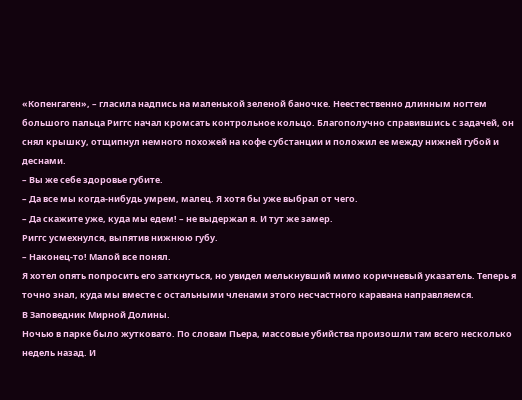«Копенгаген», – гласила надпись на маленькой зеленой баночке. Неестественно длинным ногтем большого пальца Риггс начал кромсать контрольное кольцо. Благополучно справившись с задачей, он снял крышку, отщипнул немного похожей на кофе субстанции и положил ее между нижней губой и деснами.
– Вы же себе здоровье губите.
– Да все мы когда-нибудь умрем, малец. Я хотя бы уже выбрал от чего.
– Да скажите уже, куда мы едем! – не выдержал я. И тут же замер.
Риггс усмехнулся, выпятив нижнюю губу.
– Наконец-то! Малой все понял.
Я хотел опять попросить его заткнуться, но увидел мелькнувший мимо коричневый указатель. Теперь я точно знал, куда мы вместе с остальными членами этого несчастного каравана направляемся.
В Заповедник Мирной Долины.
Ночью в парке было жутковато. По словам Пьера, массовые убийства произошли там всего несколько недель назад. И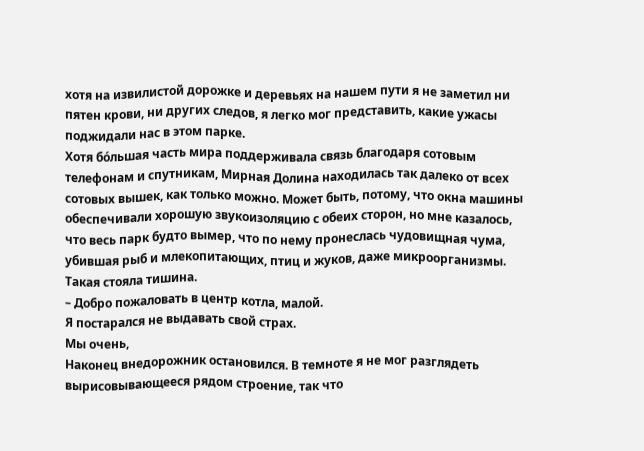хотя на извилистой дорожке и деревьях на нашем пути я не заметил ни пятен крови, ни других следов, я легко мог представить, какие ужасы поджидали нас в этом парке.
Хотя бо́льшая часть мира поддерживала связь благодаря сотовым телефонам и спутникам, Мирная Долина находилась так далеко от всех сотовых вышек, как только можно. Может быть, потому, что окна машины обеспечивали хорошую звукоизоляцию с обеих сторон, но мне казалось, что весь парк будто вымер, что по нему пронеслась чудовищная чума, убившая рыб и млекопитающих, птиц и жуков, даже микроорганизмы. Такая стояла тишина.
– Добро пожаловать в центр котла, малой.
Я постарался не выдавать свой страх.
Мы очень,
Наконец внедорожник остановился. В темноте я не мог разглядеть вырисовывающееся рядом строение, так что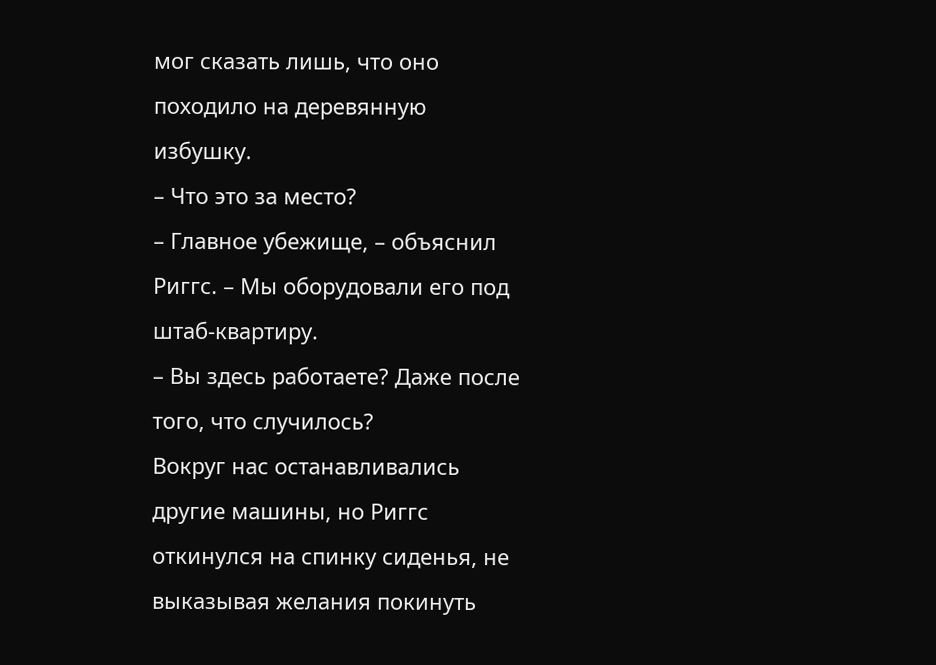мог сказать лишь, что оно походило на деревянную избушку.
– Что это за место?
– Главное убежище, – объяснил Риггс. – Мы оборудовали его под штаб-квартиру.
– Вы здесь работаете? Даже после того, что случилось?
Вокруг нас останавливались другие машины, но Риггс откинулся на спинку сиденья, не выказывая желания покинуть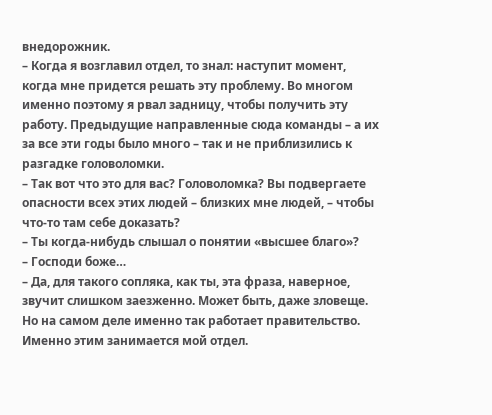внедорожник.
– Когда я возглавил отдел, то знал: наступит момент, когда мне придется решать эту проблему. Во многом именно поэтому я рвал задницу, чтобы получить эту работу. Предыдущие направленные сюда команды – а их за все эти годы было много – так и не приблизились к разгадке головоломки.
– Так вот что это для вас? Головоломка? Вы подвергаете опасности всех этих людей – близких мне людей, – чтобы что-то там себе доказать?
– Ты когда-нибудь слышал о понятии «высшее благо»?
– Господи боже…
– Да, для такого сопляка, как ты, эта фраза, наверное, звучит слишком заезженно. Может быть, даже зловеще. Но на самом деле именно так работает правительство. Именно этим занимается мой отдел.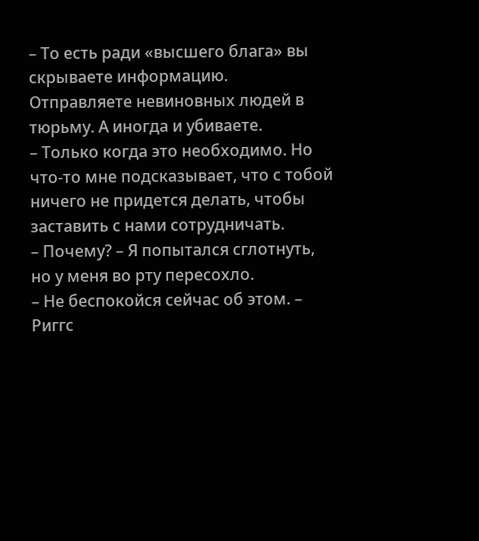– То есть ради «высшего блага» вы скрываете информацию. Отправляете невиновных людей в тюрьму. А иногда и убиваете.
– Только когда это необходимо. Но что-то мне подсказывает, что с тобой ничего не придется делать, чтобы заставить с нами сотрудничать.
– Почему? – Я попытался сглотнуть, но у меня во рту пересохло.
– Не беспокойся сейчас об этом. – Риггс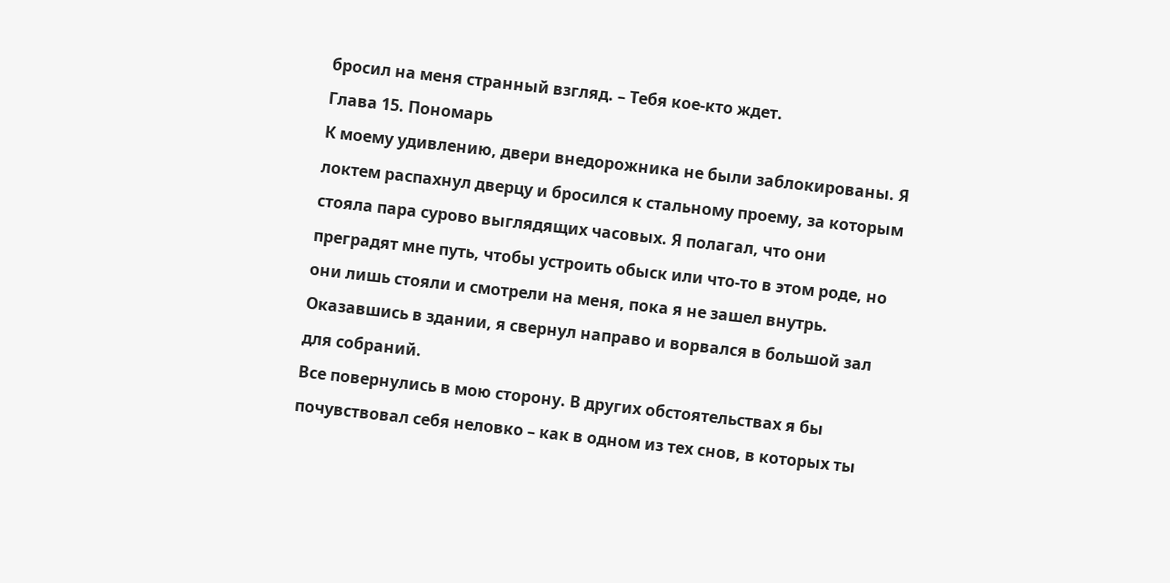бросил на меня странный взгляд. – Тебя кое-кто ждет.
Глава 15. Пономарь
К моему удивлению, двери внедорожника не были заблокированы. Я локтем распахнул дверцу и бросился к стальному проему, за которым стояла пара сурово выглядящих часовых. Я полагал, что они преградят мне путь, чтобы устроить обыск или что-то в этом роде, но они лишь стояли и смотрели на меня, пока я не зашел внутрь.
Оказавшись в здании, я свернул направо и ворвался в большой зал для собраний.
Все повернулись в мою сторону. В других обстоятельствах я бы почувствовал себя неловко – как в одном из тех снов, в которых ты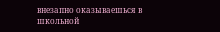внезапно оказываешься в школьной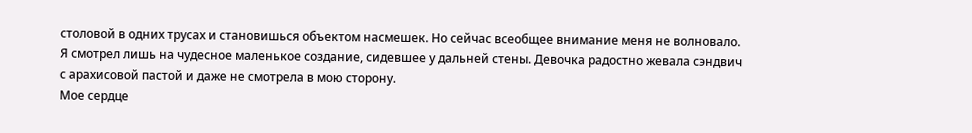столовой в одних трусах и становишься объектом насмешек. Но сейчас всеобщее внимание меня не волновало. Я смотрел лишь на чудесное маленькое создание, сидевшее у дальней стены. Девочка радостно жевала сэндвич с арахисовой пастой и даже не смотрела в мою сторону.
Мое сердце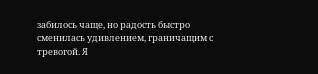забилось чаще, но радость быстро сменилась удивлением, граничащим с тревогой. Я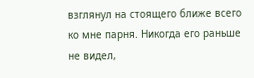взглянул на стоящего ближе всего ко мне парня. Никогда его раньше не видел,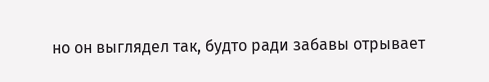но он выглядел так, будто ради забавы отрывает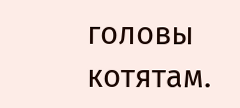головы котятам.